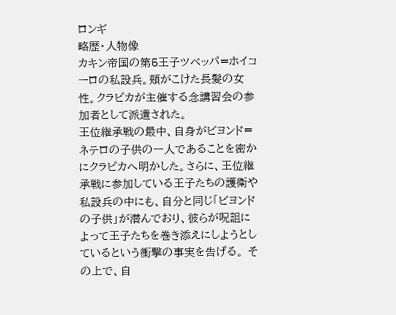ロンギ
略歴・人物像
カキン帝国の第5王子ツベッパ=ホイコーロの私設兵。頬がこけた長髪の女性。クラピカが主催する念講習会の参加者として派遣された。
王位継承戦の最中、自身がビヨンド=ネテロの子供の一人であることを密かにクラピカへ明かした。さらに、王位継承戦に参加している王子たちの護衛や私設兵の中にも、自分と同じ「ビヨンドの子供」が潜んでおり、彼らが呪詛によって王子たちを巻き添えにしようとしているという衝撃の事実を告げる。 その上で、自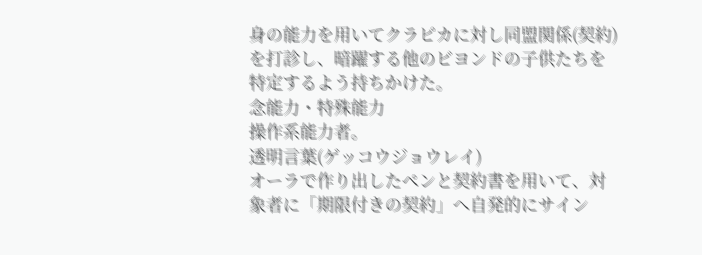身の能力を用いてクラピカに対し同盟関係(契約)を打診し、暗躍する他のビヨンドの子供たちを特定するよう持ちかけた。
念能力・特殊能力
操作系能力者。
透明言葉(ゲッコウジョウレイ)
オーラで作り出したペンと契約書を用いて、対象者に「期限付きの契約」へ自発的にサイン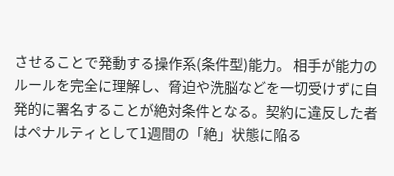させることで発動する操作系(条件型)能力。 相手が能力のルールを完全に理解し、脅迫や洗脳などを一切受けずに自発的に署名することが絶対条件となる。契約に違反した者はペナルティとして1週間の「絶」状態に陥る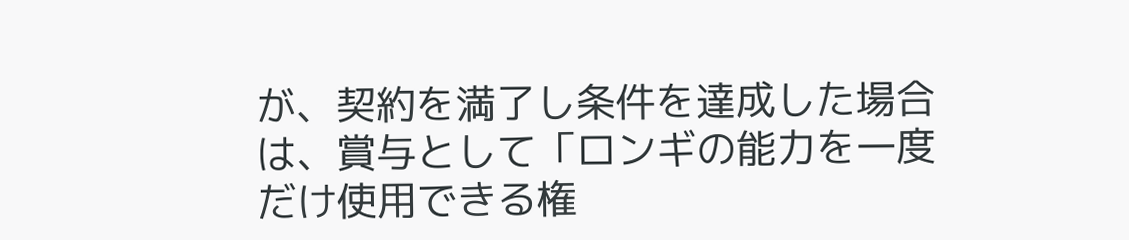が、契約を満了し条件を達成した場合は、賞与として「ロンギの能力を一度だけ使用できる権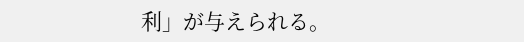利」が与えられる。